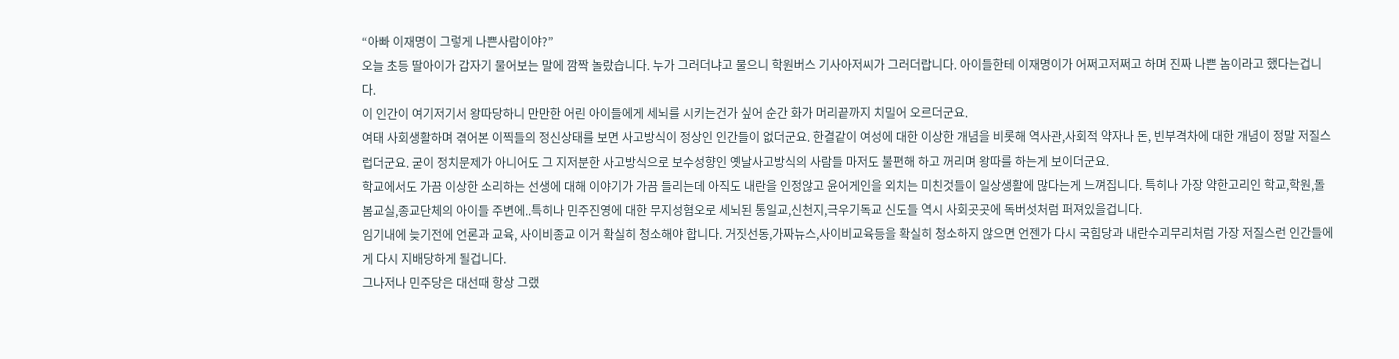“아빠 이재명이 그렇게 나쁜사람이야?”
오늘 초등 딸아이가 갑자기 물어보는 말에 깜짝 놀랐습니다. 누가 그러더냐고 물으니 학원버스 기사아저씨가 그러더랍니다. 아이들한테 이재명이가 어쩌고저쩌고 하며 진짜 나쁜 놈이라고 했다는겁니다.
이 인간이 여기저기서 왕따당하니 만만한 어린 아이들에게 세뇌를 시키는건가 싶어 순간 화가 머리끝까지 치밀어 오르더군요.
여태 사회생활하며 겪어본 이찍들의 정신상태를 보면 사고방식이 정상인 인간들이 없더군요. 한결같이 여성에 대한 이상한 개념을 비롯해 역사관,사회적 약자나 돈, 빈부격차에 대한 개념이 정말 저질스럽더군요. 굳이 정치문제가 아니어도 그 지저분한 사고방식으로 보수성향인 옛날사고방식의 사람들 마저도 불편해 하고 꺼리며 왕따를 하는게 보이더군요.
학교에서도 가끔 이상한 소리하는 선생에 대해 이야기가 가끔 들리는데 아직도 내란을 인정않고 윤어게인을 외치는 미친것들이 일상생활에 많다는게 느껴집니다. 특히나 가장 약한고리인 학교,학원,돌봄교실,종교단체의 아이들 주변에..특히나 민주진영에 대한 무지성혐오로 세뇌된 통일교,신천지,극우기독교 신도들 역시 사회곳곳에 독버섯처럼 퍼져있을겁니다.
임기내에 늦기전에 언론과 교육, 사이비종교 이거 확실히 청소해야 합니다. 거짓선동,가짜뉴스,사이비교육등을 확실히 청소하지 않으면 언젠가 다시 국힘당과 내란수괴무리처럼 가장 저질스런 인간들에게 다시 지배당하게 될겁니다.
그나저나 민주당은 대선때 항상 그랬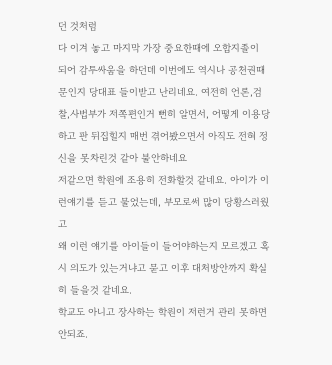던 것처럼
다 이겨 놓고 마지막 가장 중요한때에 오합지졸이 되어 감투싸움을 하던데 이번에도 역시나 공천권때문인지 당대표 들이받고 난리네요. 여전히 언론,검찰,사법부가 저쪽편인거 뻔히 알면서, 어떻게 이용당하고 판 뒤집힐지 매번 겪어봤으면서 아직도 전혀 정신을 못차린것 같아 불안하네요
저같으면 학원에 조용히 전화할것 같네요. 아이가 이런얘기를 듣고 물었는데, 부모로써 많이 당황스러웠고
왜 이런 얘기를 아이들이 들어야하는지 모르겠고 혹시 의도가 있는거냐고 묻고 이후 대처방안까지 확실히 들을것 같네요.
학교도 아니고 장사하는 학원이 저런거 관리 못하면 안되죠.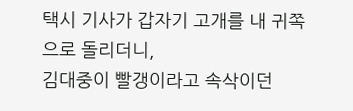택시 기사가 갑자기 고개를 내 귀쪽으로 돌리더니,
김대중이 빨갱이라고 속삭이던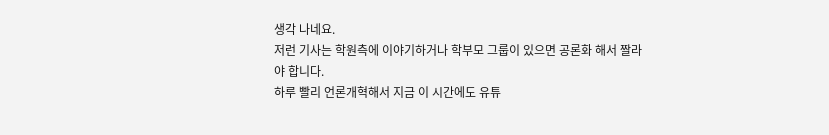생각 나네요.
저런 기사는 학원측에 이야기하거나 학부모 그룹이 있으면 공론화 해서 짤라야 합니다.
하루 빨리 언론개혁해서 지금 이 시간에도 유튜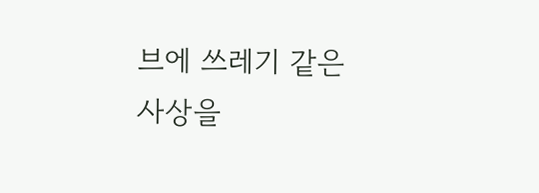브에 쓰레기 같은 사상을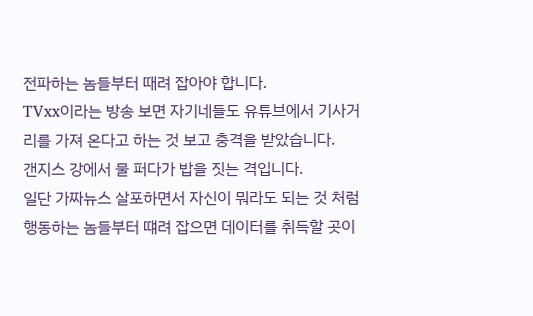전파하는 놈들부터 때려 잡아야 합니다.
TVxx이라는 방송 보면 자기네들도 유튜브에서 기사거리를 가져 온다고 하는 것 보고 충격을 받았습니다.
갠지스 강에서 물 퍼다가 밥을 짓는 격입니다.
일단 가짜뉴스 살포하면서 자신이 뭐라도 되는 것 처럼 행동하는 놈들부터 떄려 잡으면 데이터를 취득할 곳이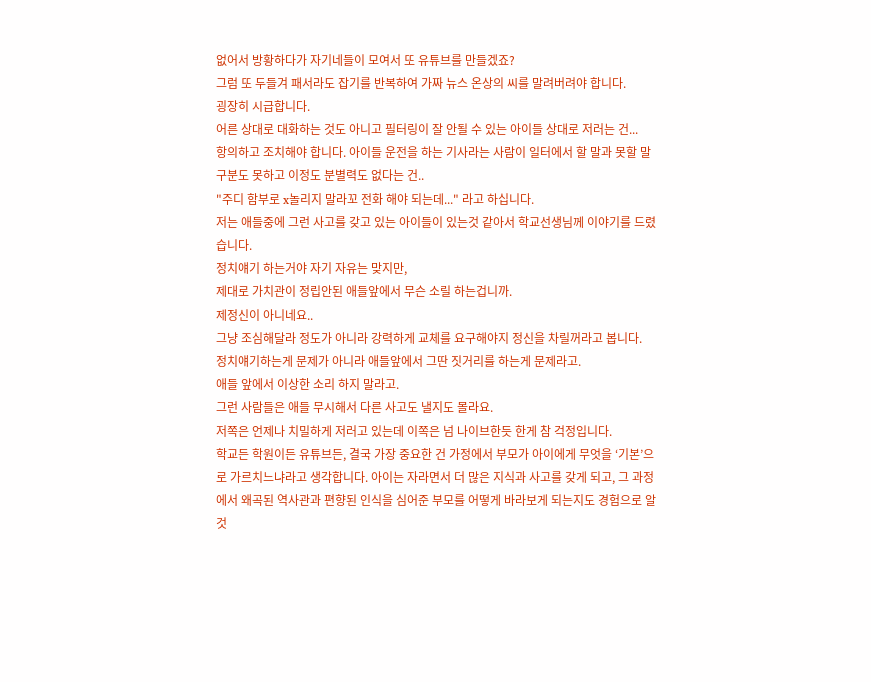없어서 방황하다가 자기네들이 모여서 또 유튜브를 만들겠죠?
그럼 또 두들겨 패서라도 잡기를 반복하여 가짜 뉴스 온상의 씨를 말려버려야 합니다.
굉장히 시급합니다.
어른 상대로 대화하는 것도 아니고 필터링이 잘 안될 수 있는 아이들 상대로 저러는 건...
항의하고 조치해야 합니다. 아이들 운전을 하는 기사라는 사람이 일터에서 할 말과 못할 말 구분도 못하고 이정도 분별력도 없다는 건..
"주디 함부로 x놀리지 말라꼬 전화 해야 되는데..." 라고 하십니다.
저는 애들중에 그런 사고를 갖고 있는 아이들이 있는것 같아서 학교선생님께 이야기를 드렸습니다.
정치얘기 하는거야 자기 자유는 맞지만,
제대로 가치관이 정립안된 애들앞에서 무슨 소릴 하는겁니까.
제정신이 아니네요..
그냥 조심해달라 정도가 아니라 강력하게 교체를 요구해야지 정신을 차릴꺼라고 봅니다.
정치얘기하는게 문제가 아니라 애들앞에서 그딴 짓거리를 하는게 문제라고.
애들 앞에서 이상한 소리 하지 말라고.
그런 사람들은 애들 무시해서 다른 사고도 낼지도 몰라요.
저쪽은 언제나 치밀하게 저러고 있는데 이쪽은 넘 나이브한듯 한게 참 걱정입니다.
학교든 학원이든 유튜브든, 결국 가장 중요한 건 가정에서 부모가 아이에게 무엇을 ‘기본’으로 가르치느냐라고 생각합니다. 아이는 자라면서 더 많은 지식과 사고를 갖게 되고, 그 과정에서 왜곡된 역사관과 편향된 인식을 심어준 부모를 어떻게 바라보게 되는지도 경험으로 알것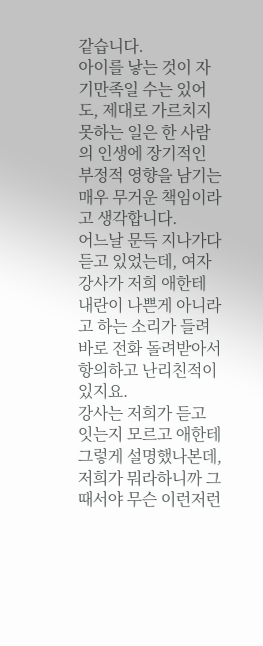같습니다.
아이를 낳는 것이 자기만족일 수는 있어도, 제대로 가르치지 못하는 일은 한 사람의 인생에 장기적인 부정적 영향을 남기는 매우 무거운 책임이라고 생각합니다.
어느날 문득 지나가다 듣고 있었는데, 여자강사가 저희 애한테 내란이 나쁜게 아니라고 하는 소리가 들려 바로 전화 돌려받아서 항의하고 난리친적이 있지요.
강사는 저희가 듣고 잇는지 모르고 애한테 그렇게 설명했나본데, 저희가 뭐라하니까 그때서야 무슨 이런저런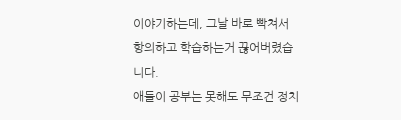이야기하는데, 그날 바로 빡쳐서 항의하고 학습하는거 끊어버렸습니다.
애들이 공부는 못해도 무조건 정치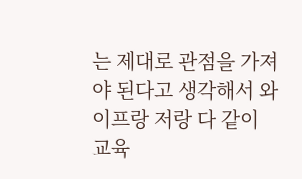는 제대로 관점을 가져야 된다고 생각해서 와이프랑 저랑 다 같이 교육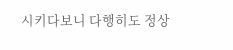시키다보니 다행히도 정상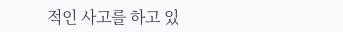적인 사고를 하고 있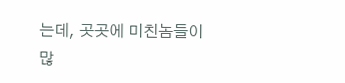는데, 곳곳에 미친놈들이 많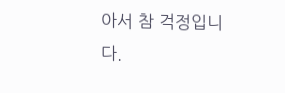아서 참 걱정입니다.